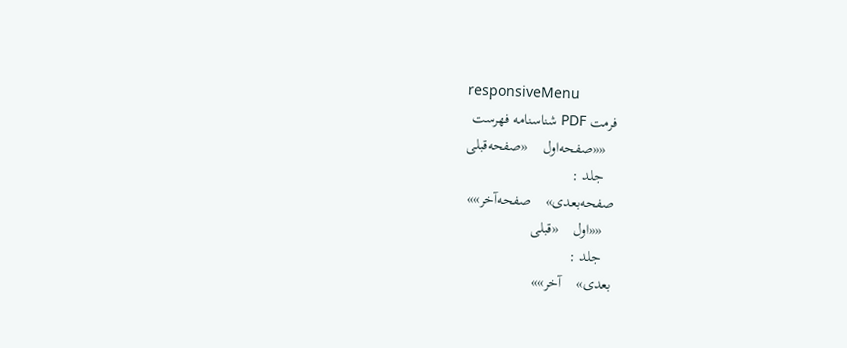responsiveMenu
فرمت PDF شناسنامه فهرست
   ««صفحه‌اول    «صفحه‌قبلی
   جلد :
صفحه‌بعدی»    صفحه‌آخر»»
   ««اول    «قبلی
   جلد :
بعدی»    آخر»»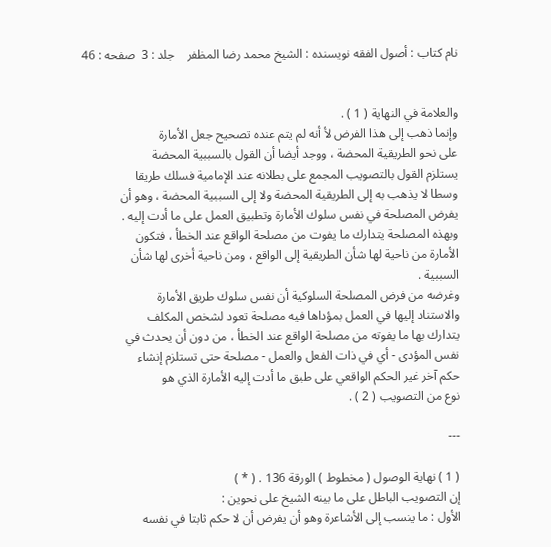نام کتاب : أصول الفقه نویسنده : الشيخ محمد رضا المظفر    جلد : 3  صفحه : 46


والعلامة في النهاية ( 1 ) .
وإنما ذهب إلى هذا الفرض لأ أنه لم يتم عنده تصحيح جعل الأمارة
على نحو الطريقية المحضة ، ووجد أيضا أن القول بالسببية المحضة
يستلزم القول بالتصويب المجمع على بطلانه عند الإمامية فسلك طريقا
وسطا لا يذهب به إلى الطريقية المحضة ولا إلى السببية المحضة ، وهو أن
يفرض المصلحة في نفس سلوك الأمارة وتطبيق العمل على ما أدت إليه .
وبهذه المصلحة يتدارك ما يفوت من مصلحة الواقع عند الخطأ ، فتكون
الأمارة من ناحية لها شأن الطريقية إلى الواقع ، ومن ناحية أخرى لها شأن
السببية .
وغرضه من فرض المصلحة السلوكية أن نفس سلوك طريق الأمارة
والاستناد إليها في العمل بمؤداها فيه مصلحة تعود لشخص المكلف
يتدارك بها ما يفوته من مصلحة الواقع عند الخطأ ، من دون أن يحدث في
نفس المؤدى - أي في ذات الفعل والعمل - مصلحة حتى تستلزم إنشاء
حكم آخر غير الحكم الواقعي على طبق ما أدت إليه الأمارة الذي هو
نوع من التصويب ( 2 ) .

---

( 1 ) نهاية الوصول ( مخطوط ) الورقة 136 . ( * )
إن التصويب الباطل على ما بينه الشيخ على نحوين :
الأول : ما ينسب إلى الأشاعرة وهو أن يفرض أن لا حكم ثابتا في نفسه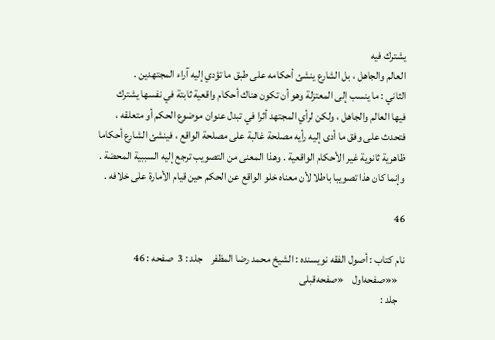يشترك فيه
العالم والجاهل ، بل الشارع ينشئ أحكامه على طبق ما تؤدي إليه آراء المجتهدين .
الثاني : ما ينسب إلى المعتزلة وهو أن تكون هناك أحكام واقعية ثابتة في نفسها يشترك
فيها العالم والجاهل ، ولكن لرأي المجتهد أثرا في تبدل عنوان موضوع الحكم أو متعلقه ،
فتحدث على وفق ما أدى إليه رأيه مصلحة غالبة على مصلحة الواقع ، فينشئ الشارع أحكاما
ظاهرية ثانوية غير الأحكام الواقعية . وهذا المعنى من التصويب ترجع إليه السببية المحضة .
وإنما كان هذا تصويبا باطلا لأن معناه خلو الواقع عن الحكم حين قيام الأمارة على خلافه .

46

نام کتاب : أصول الفقه نویسنده : الشيخ محمد رضا المظفر    جلد : 3  صفحه : 46
   ««صفحه‌اول    «صفحه‌قبلی
   جلد :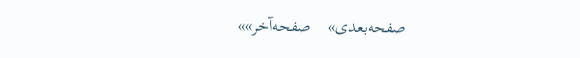صفحه‌بعدی»    صفحه‌آخر»»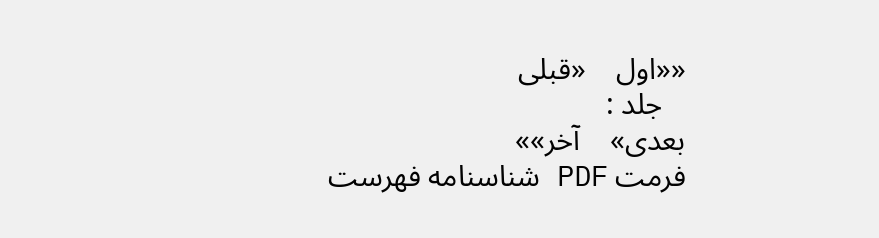««اول    «قبلی
   جلد :
بعدی»    آخر»»
فرمت PDF شناسنامه فهرست